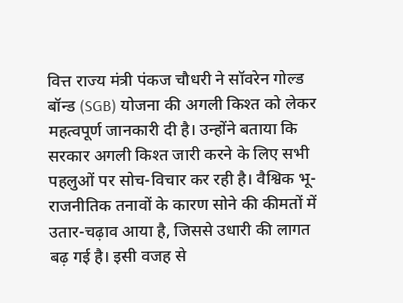वित्त राज्य मंत्री पंकज चौधरी ने सॉवरेन गोल्ड बॉन्ड (SGB) योजना की अगली किश्त को लेकर महत्वपूर्ण जानकारी दी है। उन्होंने बताया कि सरकार अगली किश्त जारी करने के लिए सभी पहलुओं पर सोच-विचार कर रही है। वैश्विक भू-राजनीतिक तनावों के कारण सोने की कीमतों में उतार-चढ़ाव आया है, जिससे उधारी की लागत बढ़ गई है। इसी वजह से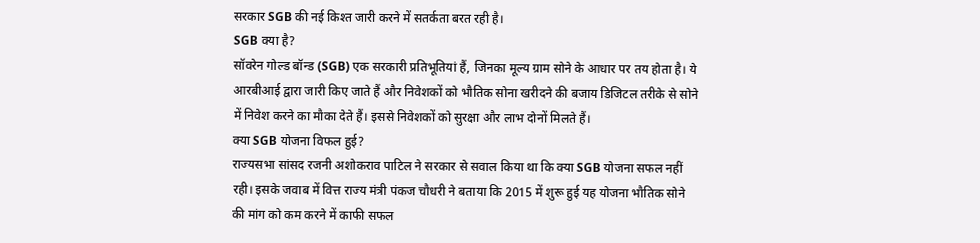सरकार SGB की नई किश्त जारी करने में सतर्कता बरत रही है।
SGB क्या है?
सॉवरेन गोल्ड बॉन्ड (SGB) एक सरकारी प्रतिभूतियां हैं, जिनका मूल्य ग्राम सोने के आधार पर तय होता है। ये आरबीआई द्वारा जारी किए जाते हैं और निवेशकों को भौतिक सोना खरीदने की बजाय डिजिटल तरीके से सोने में निवेश करने का मौका देते हैं। इससे निवेशकों को सुरक्षा और लाभ दोनों मिलते हैं।
क्या SGB योजना विफल हुई?
राज्यसभा सांसद रजनी अशोकराव पाटिल ने सरकार से सवाल किया था कि क्या SGB योजना सफल नहीं रही। इसके जवाब में वित्त राज्य मंत्री पंकज चौधरी ने बताया कि 2015 में शुरू हुई यह योजना भौतिक सोने की मांग को कम करने में काफी सफल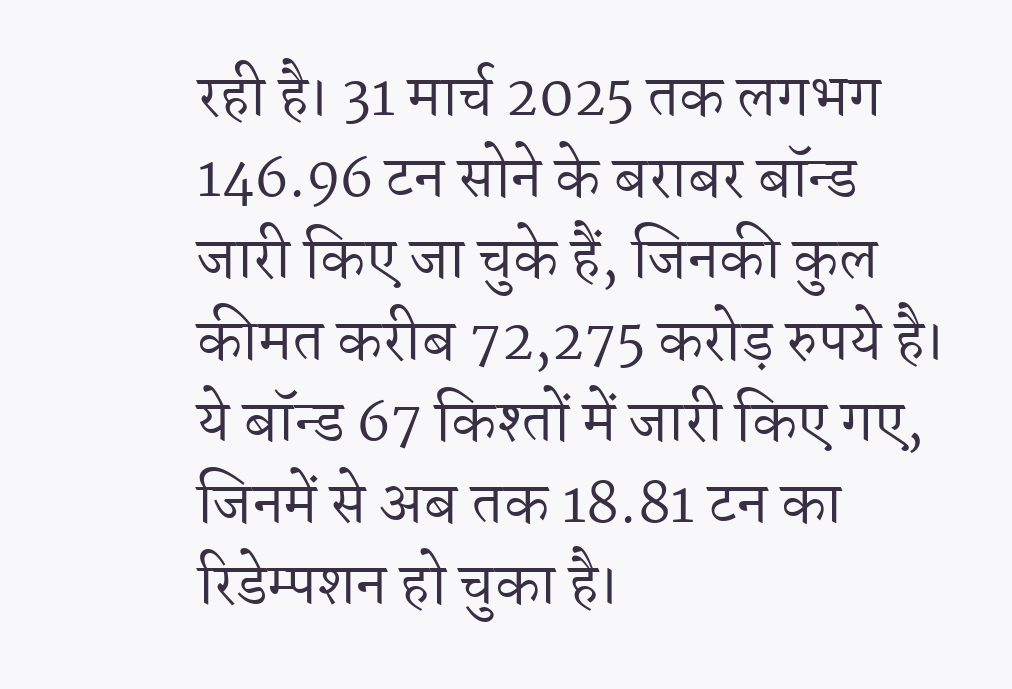रही है। 31 मार्च 2025 तक लगभग 146.96 टन सोने के बराबर बॉन्ड जारी किए जा चुके हैं, जिनकी कुल कीमत करीब 72,275 करोड़ रुपये है। ये बॉन्ड 67 किश्तों में जारी किए गए, जिनमें से अब तक 18.81 टन का रिडेम्पशन हो चुका है।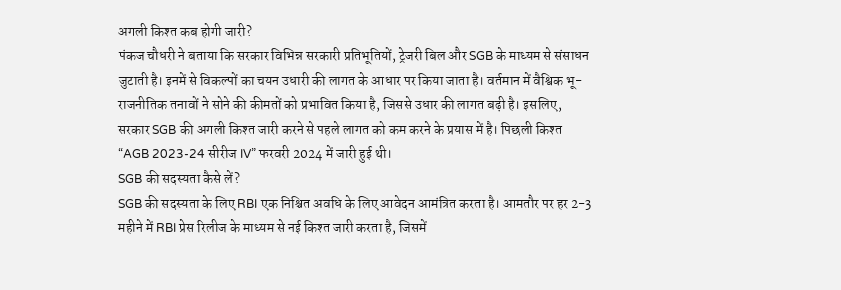अगली किश्त कब होगी जारी?
पंकज चौधरी ने बताया कि सरकार विभिन्न सरकारी प्रतिभूतियों, ट्रेजरी बिल और SGB के माध्यम से संसाधन जुटाती है। इनमें से विकल्पों का चयन उधारी की लागत के आधार पर किया जाता है। वर्तमान में वैश्विक भू-राजनीतिक तनावों ने सोने की कीमतों को प्रभावित किया है, जिससे उधार की लागत बढ़ी है। इसलिए, सरकार SGB की अगली किश्त जारी करने से पहले लागत को कम करने के प्रयास में है। पिछली किश्त “AGB 2023-24 सीरीज IV” फरवरी 2024 में जारी हुई थी।
SGB की सदस्यता कैसे लें?
SGB की सदस्यता के लिए RBI एक निश्चित अवधि के लिए आवेदन आमंत्रित करता है। आमतौर पर हर 2-3 महीने में RBI प्रेस रिलीज के माध्यम से नई किश्त जारी करता है, जिसमें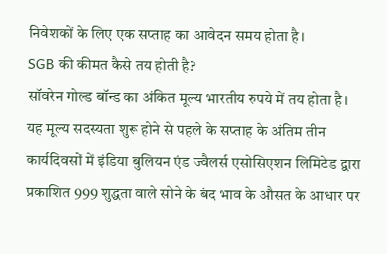निवेशकों के लिए एक सप्ताह का आवेदन समय होता है।
SGB की कीमत कैसे तय होती है?
सॉवरेन गोल्ड बॉन्ड का अंकित मूल्य भारतीय रुपये में तय होता है। यह मूल्य सदस्यता शुरू होने से पहले के सप्ताह के अंतिम तीन कार्यदिवसों में इंडिया बुलियन एंड ज्वैलर्स एसोसिएशन लिमिटेड द्वारा प्रकाशित 999 शुद्धता वाले सोने के बंद भाव के औसत के आधार पर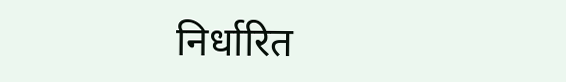निर्धारित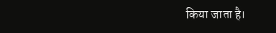किया जाता है।